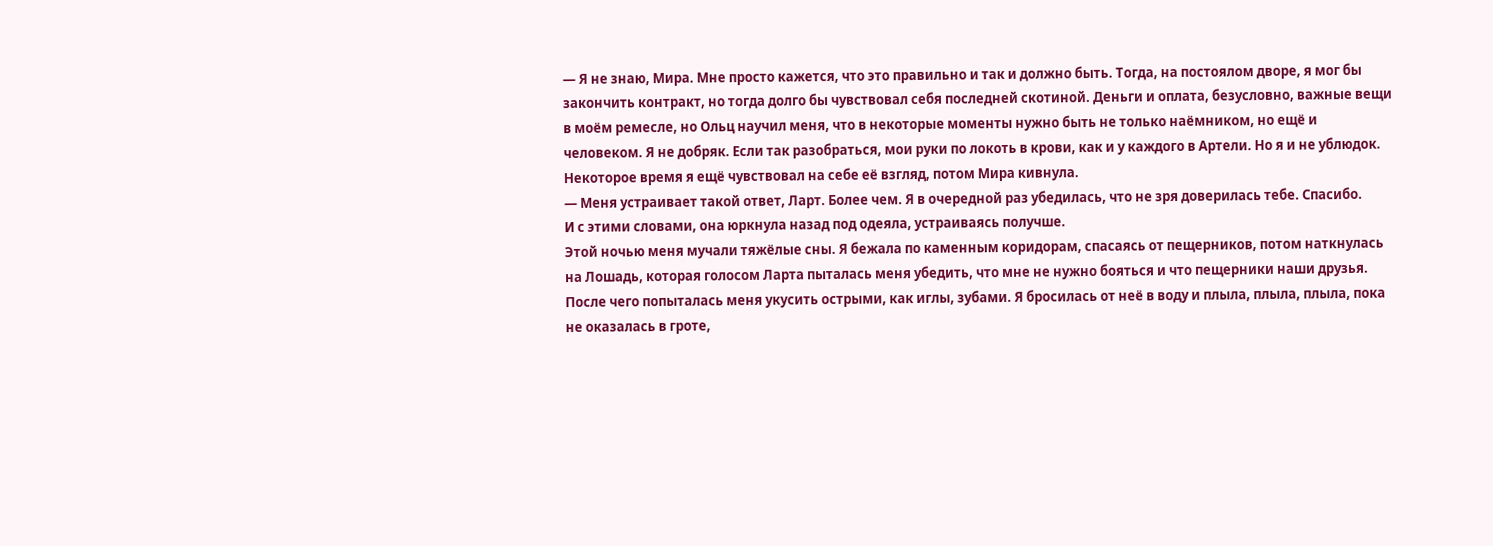— Я не знаю, Мира. Мне просто кажется, что это правильно и так и должно быть. Тогда, на постоялом дворе, я мог бы закончить контракт, но тогда долго бы чувствовал себя последней скотиной. Деньги и оплата, безусловно, важные вещи в моём ремесле, но Ольц научил меня, что в некоторые моменты нужно быть не только наёмником, но ещё и человеком. Я не добряк. Если так разобраться, мои руки по локоть в крови, как и у каждого в Артели. Но я и не ублюдок.
Некоторое время я ещё чувствовал на себе её взгляд, потом Мира кивнула.
— Меня устраивает такой ответ, Ларт. Более чем. Я в очередной раз убедилась, что не зря доверилась тебе. Спасибо.
И с этими словами, она юркнула назад под одеяла, устраиваясь получше.
Этой ночью меня мучали тяжёлые сны. Я бежала по каменным коридорам, спасаясь от пещерников, потом наткнулась на Лошадь, которая голосом Ларта пыталась меня убедить, что мне не нужно бояться и что пещерники наши друзья. После чего попыталась меня укусить острыми, как иглы, зубами. Я бросилась от неё в воду и плыла, плыла, плыла, пока не оказалась в гроте,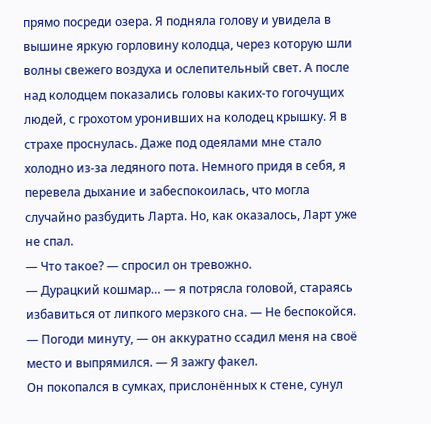прямо посреди озера. Я подняла голову и увидела в вышине яркую горловину колодца, через которую шли волны свежего воздуха и ослепительный свет. А после над колодцем показались головы каких-то гогочущих людей, с грохотом уронивших на колодец крышку. Я в страхе проснулась. Даже под одеялами мне стало холодно из-за ледяного пота. Немного придя в себя, я перевела дыхание и забеспокоилась, что могла случайно разбудить Ларта. Но, как оказалось, Ларт уже не спал.
— Что такое? — спросил он тревожно.
— Дурацкий кошмар… — я потрясла головой, стараясь избавиться от липкого мерзкого сна. — Не беспокойся.
— Погоди минуту, — он аккуратно ссадил меня на своё место и выпрямился. — Я зажгу факел.
Он покопался в сумках, прислонённых к стене, сунул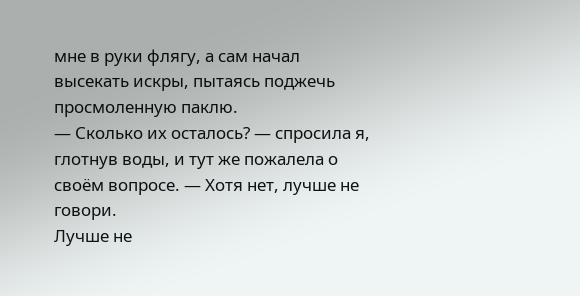мне в руки флягу, а сам начал высекать искры, пытаясь поджечь просмоленную паклю.
— Сколько их осталось? — спросила я, глотнув воды, и тут же пожалела о своём вопросе. — Хотя нет, лучше не говори.
Лучше не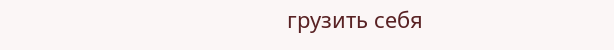грузить себя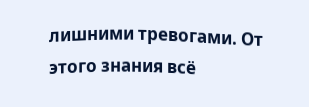лишними тревогами. От этого знания всё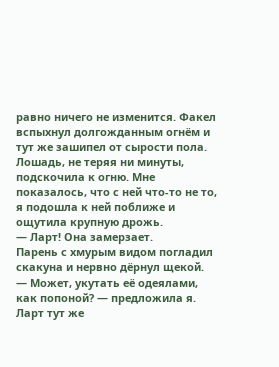равно ничего не изменится. Факел вспыхнул долгожданным огнём и тут же зашипел от сырости пола. Лошадь, не теряя ни минуты, подскочила к огню. Мне показалось, что с ней что-то не то, я подошла к ней поближе и ощутила крупную дрожь.
— Ларт! Она замерзает.
Парень с хмурым видом погладил скакуна и нервно дёрнул щекой.
— Может, укутать её одеялами, как попоной? — предложила я.
Ларт тут же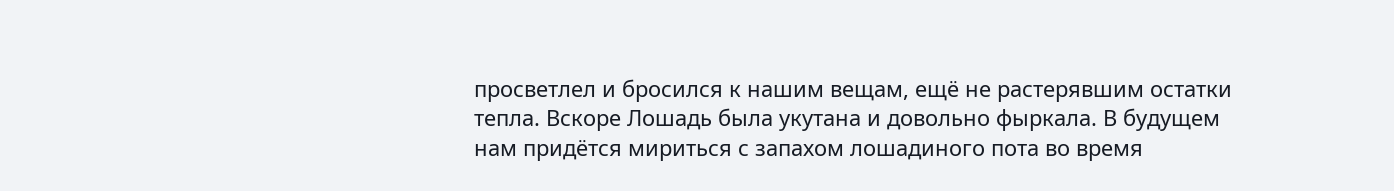просветлел и бросился к нашим вещам, ещё не растерявшим остатки тепла. Вскоре Лошадь была укутана и довольно фыркала. В будущем нам придётся мириться с запахом лошадиного пота во время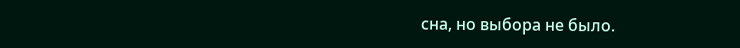сна, но выбора не было.